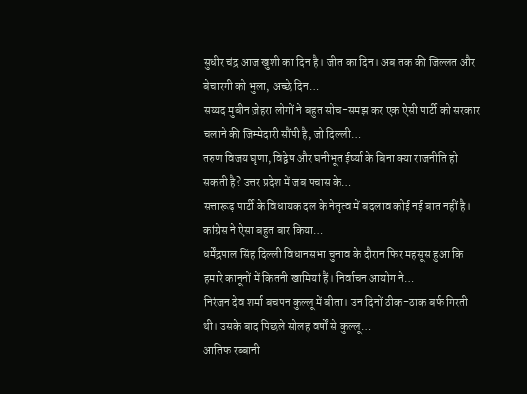सुधीर चंद्र आज खुशी का दिन है। जीत का दिन। अब तक की जिल्लत और बेचारगी को भुला, अच्छे दिन…
सय्यद मुबीन ज़ेहरा लोगों ने बहुत सोच-समझ कर एक ऐसी पार्टी को सरकार चलाने की जिम्मेदारी सौंपी है, जो दिल्ली…
तरुण विजय घृणा, विद्वेष और घनीभूत ईर्ष्या के बिना क्या राजनीति हो सकती है? उत्तर प्रदेश में जब पचास के…
सत्तारूढ़ पार्टी के विधायक दल के नेतृत्व में बदलाव कोई नई बात नहीं है। कांग्रेस ने ऐसा बहुत बार किया…
धर्मेंद्रपाल सिंह दिल्ली विधानसभा चुनाव के दौरान फिर महसूस हुआ कि हमारे कानूनों में कितनी खामियां हैं। निर्वाचन आयोग ने…
निरंजन देव शर्मा बचपन कुल्लू में बीता। उन दिनों ठीक-ठाक बर्फ गिरती थी। उसके बाद पिछले सोलह वर्षों से कुल्लू…
आतिफ रब्बानी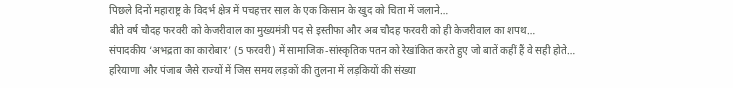पिछले दिनों महाराष्ट्र के विदर्भ क्षेत्र में पचहत्तर साल के एक किसान के खुद को चिता में जलाने…
बीते वर्ष चौदह फरवरी को केजरीवाल का मुख्यमंत्री पद से इस्तीफा और अब चौदह फरवरी को ही केजरीवाल का शपथ…
संपादकीय ‘अभद्रता का कारोबार’ (5 फरवरी) में सामाजिक-सांस्कृतिक पतन को रेखांकित करते हुए जो बातें कहीं हैं वे सही होते…
हरियाणा और पंजाब जैसे राज्यों में जिस समय लड़कों की तुलना में लड़कियों की संख्या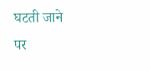घटती जाने पर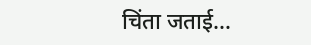चिंता जताई…